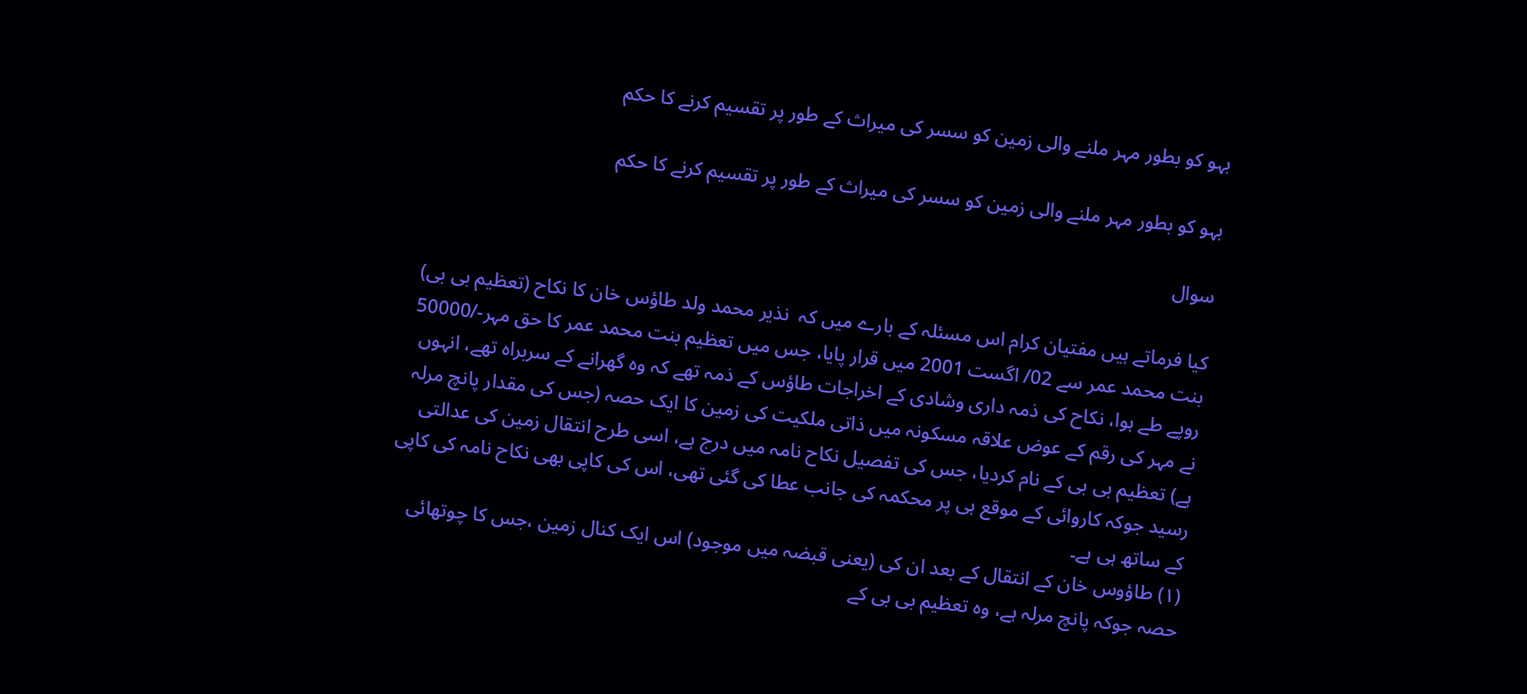بہو کو بطور مہر ملنے والی زمین کو سسر کی میراث کے طور پر تقسیم کرنے کا حکم

بہو کو بطور مہر ملنے والی زمین کو سسر کی میراث کے طور پر تقسیم کرنے کا حکم

سوال

کیا فرماتے ہیں مفتیان کرام اس مسئلہ کے بارے میں کہ  نذیر محمد ولد طاؤس خان کا نکاح (تعظیم بی بی) بنت محمد عمر سے 02/ اگست 2001 میں قرار پایا، جس میں تعظیم بنت محمد عمر کا حق مہر-/50000 روپے طے ہوا، نکاح کی ذمہ داری وشادی کے اخراجات طاؤس کے ذمہ تھے کہ وہ گھرانے کے سربراہ تھے، انہوں نے مہر کی رقم کے عوض علاقہ مسکونہ میں ذاتی ملکیت کی زمین کا ایک حصہ (جس کی مقدار پانچ مرلہ ہے) تعظیم بی بی کے نام کردیا، جس کی تفصیل نکاح نامہ میں درج ہے، اسی طرح انتقال زمین کی عدالتی رسید جوکہ کاروائی کے موقع ہی پر محکمہ کی جانب عطا کی گئی تھی، اس کی کاپی بھی نکاح نامہ کی کاپی کے ساتھ ہی ہے۔
(١) طاؤوس خان کے انتقال کے بعد ان کی (یعنی قبضہ میں موجود) اس ایک کنال زمین ،جس کا چوتھائی حصہ جوکہ پانچ مرلہ ہے، وہ تعظیم بی بی کے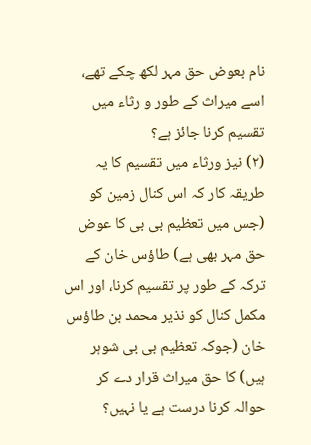نام بعوض حق مہر لکھ چکے تھے، اسے میراث کے طور و رثاء میں تقسیم کرنا جائز ہے؟
(٢) نیز ورثاء میں تقسیم کا یہ طریقہ کار کہ اس کنال زمین کو (جس میں تعظیم بی بی کا عوض حق مہر بھی ہے) طاؤس خان کے ترکہ کے طور پر تقسیم کرنا، اور اس مکمل کنال کو نذیر محمد بن طاؤس خان (جوکہ تعظیم بی بی شوہر ہیں) کا حق میراث قرار دے کر حوالہ کرنا درست ہے یا نہیں؟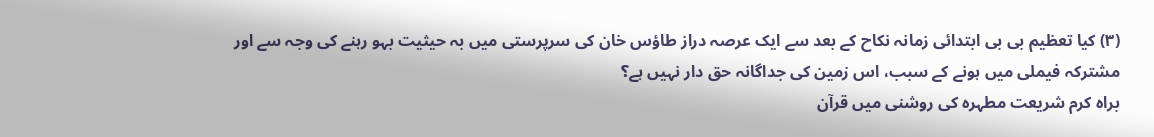(٣) کیا تعظیم بی بی ابتدائی زمانہ نکاح کے بعد سے ایک عرصہ دراز طاؤس خان کی سرپرستی میں بہ حیثیت بہو رہنے کی وجہ سے اور مشترکہ فیملی میں ہونے کے سبب، اس زمین کی جداگانہ حق دار نہیں ہے؟
براہ کرم شریعت مطہرہ کی روشنی میں قرآن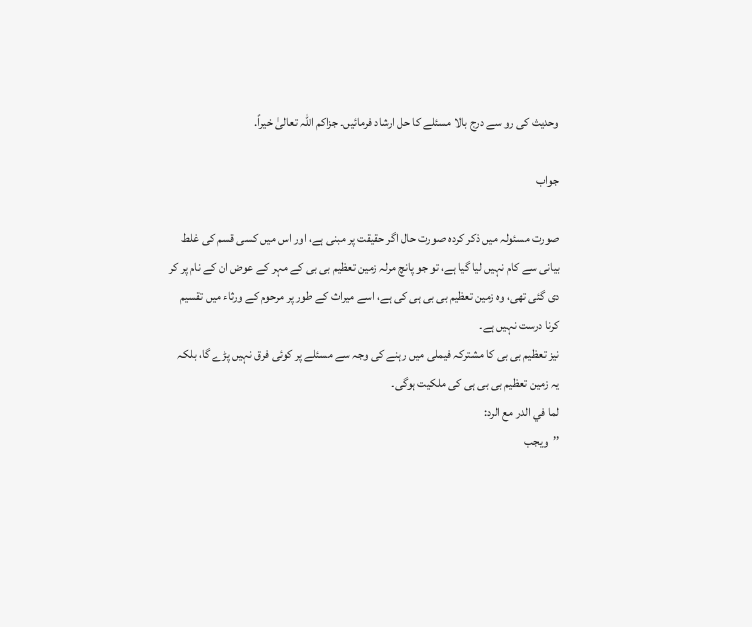وحدیث کی رو سے درج بالا مسئلے کا حل ارشاد فرمائیں۔ جزاکم اللہ تعالیٰ خیراً.

جواب

صورت مسئولہ میں ذکر کردہ صورت حال اگر حقیقت پر مبنی ہے، اور اس میں کسی قسم کی غلط بیانی سے کام نہیں لیا گیا ہے، تو جو پانچ مرلہ زمین تعظیم بی بی کے مہر کے عوض ان کے نام پر کر دی گئی تھی، وہ زمین تعظیم بی بی ہی کی ہے، اسے میراث کے طور پر مرحوم کے ورثاء میں تقسیم کرنا درست نہیں ہے۔
نیز تعظیم بی بی کا مشترکہ فیملی میں رہنے کی وجہ سے مسئلے پر کوئی فرق نہیں پڑے گا، بلکہ یہ زمین تعظیم بی بی ہی کی ملکیت ہوگی۔
لما في الدر مع الرد:
’’ویجب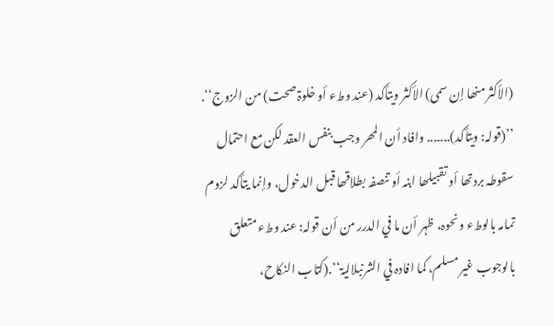(الأکثر منھا إن سمی) الأکثر ویتأکد (عند وطء أو خلوۃ صحت) من الزوج‘‘.
’’(قولہ: ویتأکد)....... وافاد أن المھر وجب بنفس العقد لکن مع احتمال سقوطہ بردتھا أو تقبیلھا ابنہ أو تنصفہ بطلاقھا قبل الدخول، وإنما یتأکد لزوم تمامہ بالوطء ونحوہ، ظہر أن ما في الدرر من أن قولہ: عند وطء متعلق بالوجوب غیر مسلم، کما افادہ في الشرنبلالیۃ‘‘.(کتاب النکاح،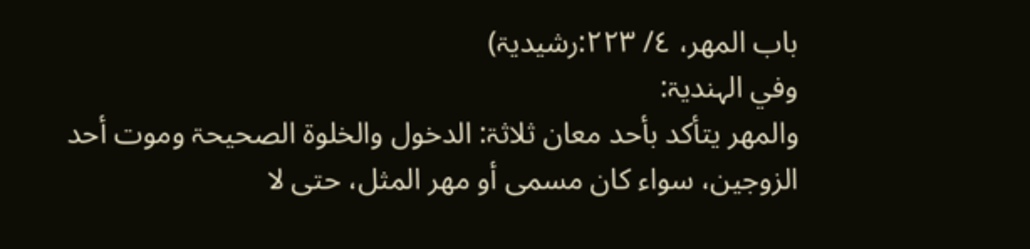باب المھر، ٤/ ٢٢٣:رشیدیۃ)
وفي الہندیۃ:
والمھر یتأکد بأحد معان ثلاثۃ: الدخول والخلوۃ الصحیحۃ وموت أحد الزوجین، سواء کان مسمی أو مھر المثل، حتی لا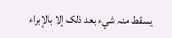یسقط منہ شيء بعد ذلک إلا بالإبراء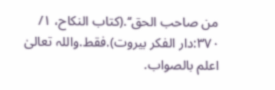من صاحب الحق‘‘.(کتاب النکاح، ١/ ٣٧٠:دار الفکر بیروت).فقط.واللہ تعالیٰ اعلم بالصواب.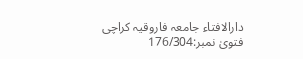دارالافتاء جامعہ فاروقیہ کراچی
فتویٰ نمبر:176/304